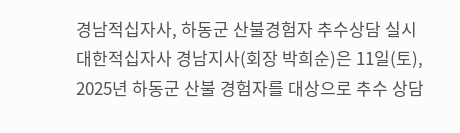경남적십자사, 하동군 산불경험자 추수상담 실시
대한적십자사 경남지사(회장 박희순)은 11일(토), 2025년 하동군 산불 경험자를 대상으로 추수 상담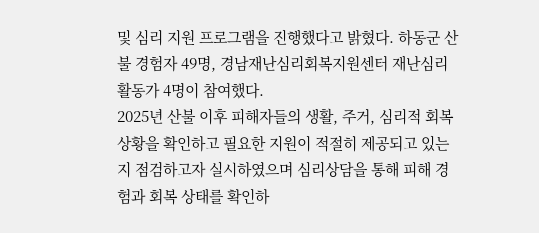및 심리 지원 프로그램을 진행했다고 밝혔다. 하동군 산불 경험자 49명, 경남재난심리회복지원센터 재난심리활동가 4명이 참여했다.
2025년 산불 이후 피해자들의 생활, 주거, 심리적 회복 상황을 확인하고 필요한 지원이 적절히 제공되고 있는지 점검하고자 실시하였으며 심리상담을 통해 피해 경험과 회복 상태를 확인하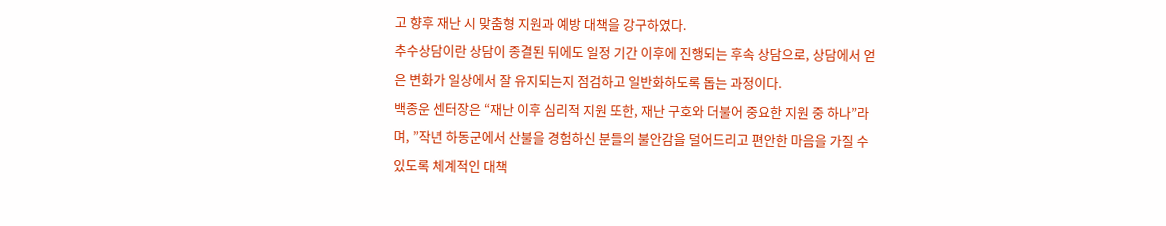고 향후 재난 시 맞춤형 지원과 예방 대책을 강구하였다.
추수상담이란 상담이 종결된 뒤에도 일정 기간 이후에 진행되는 후속 상담으로, 상담에서 얻은 변화가 일상에서 잘 유지되는지 점검하고 일반화하도록 돕는 과정이다.
백종운 센터장은 “재난 이후 심리적 지원 또한, 재난 구호와 더불어 중요한 지원 중 하나”라며, ”작년 하동군에서 산불을 경험하신 분들의 불안감을 덜어드리고 편안한 마음을 가질 수 있도록 체계적인 대책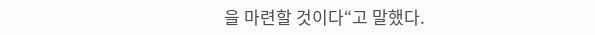을 마련할 것이다“고 말했다.